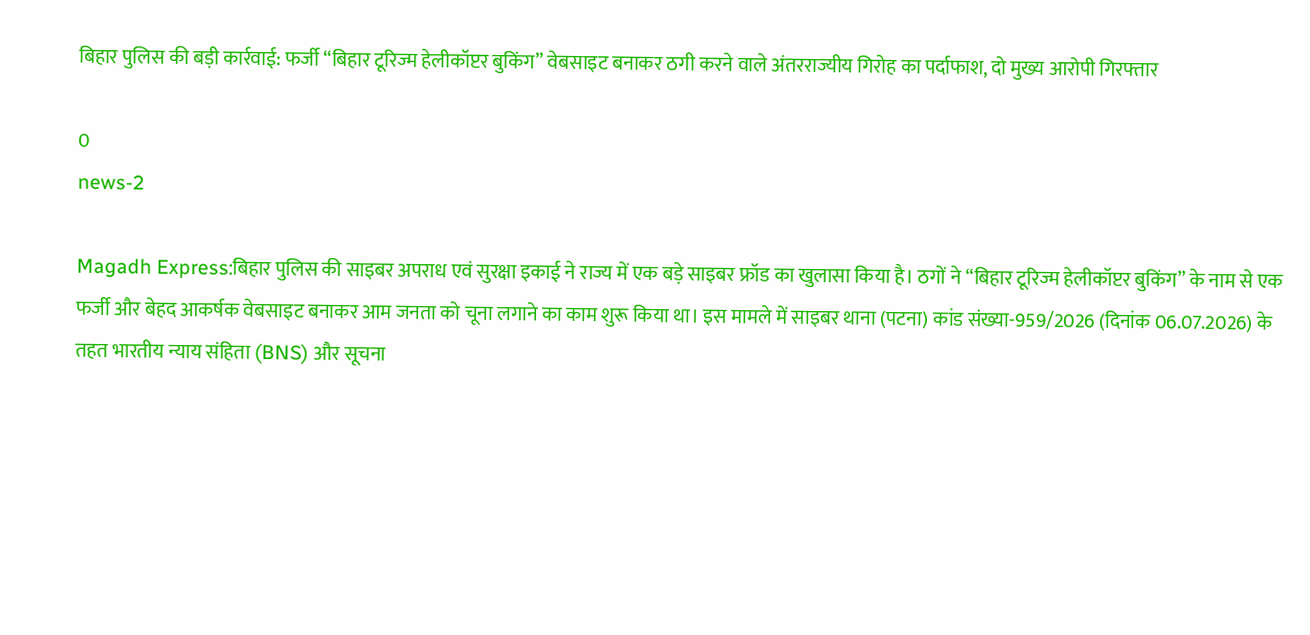बिहार पुलिस की बड़ी कार्रवाई: फर्जी “बिहार टूरिज्म हेलीकॉप्टर बुकिंग” वेबसाइट बनाकर ठगी करने वाले अंतरराज्यीय गिरोह का पर्दाफाश, दो मुख्य आरोपी गिरफ्तार

0
news-2

Magadh Express:बिहार पुलिस की साइबर अपराध एवं सुरक्षा इकाई ने राज्य में एक बड़े साइबर फ्रॉड का खुलासा किया है। ठगों ने “बिहार टूरिज्म हेलीकॉप्टर बुकिंग” के नाम से एक फर्जी और बेहद आकर्षक वेबसाइट बनाकर आम जनता को चूना लगाने का काम शुरू किया था। इस मामले में साइबर थाना (पटना) कांड संख्या-959/2026 (दिनांक 06.07.2026) के तहत भारतीय न्याय संहिता (BNS) और सूचना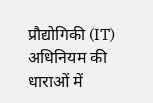प्रौद्योगिकी (IT) अधिनियम की धाराओं में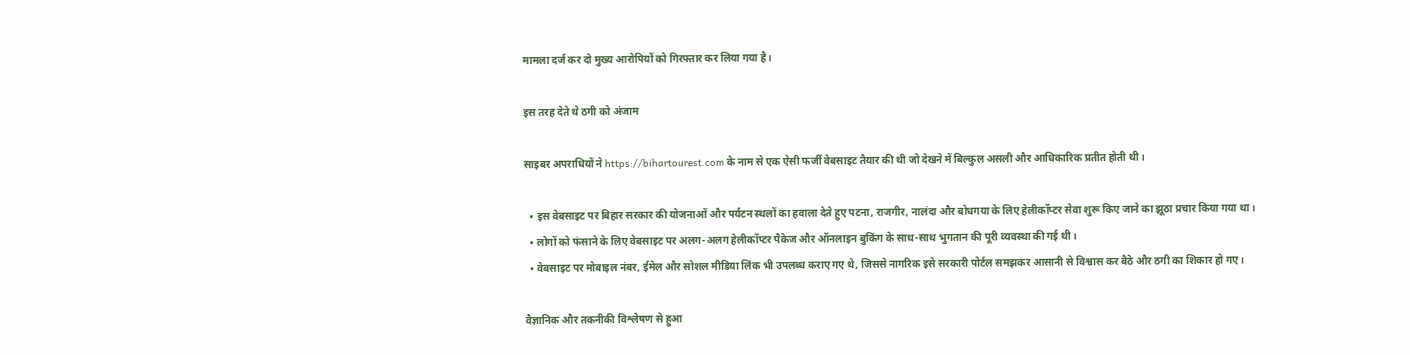मामला दर्ज कर दो मुख्य आरोपियों को गिरफ्तार कर लिया गया है।

इस तरह देते थे ठगी को अंजाम

साइबर अपराधियों ने https://bihartourest.com के नाम से एक ऐसी फर्जी वेबसाइट तैयार की थी जो देखने में बिल्कुल असली और आधिकारिक प्रतीत होती थी।

  • इस वेबसाइट पर बिहार सरकार की योजनाओं और पर्यटन स्थलों का हवाला देते हुए पटना, राजगीर, नालंदा और बोधगया के लिए हेलीकॉप्टर सेवा शुरू किए जाने का झूठा प्रचार किया गया था।
  • लोगों को फंसाने के लिए वेबसाइट पर अलग-अलग हेलीकॉप्टर पैकेज और ऑनलाइन बुकिंग के साथ-साथ भुगतान की पूरी व्यवस्था की गई थी।
  • वेबसाइट पर मोबाइल नंबर, ईमेल और सोशल मीडिया लिंक भी उपलब्ध कराए गए थे, जिससे नागरिक इसे सरकारी पोर्टल समझकर आसानी से विश्वास कर बैठे और ठगी का शिकार हो गए।

वैज्ञानिक और तकनीकी विश्लेषण से हुआ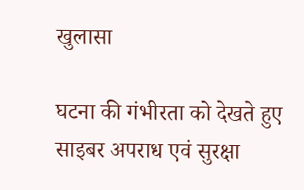खुलासा

घटना की गंभीरता को देखते हुए साइबर अपराध एवं सुरक्षा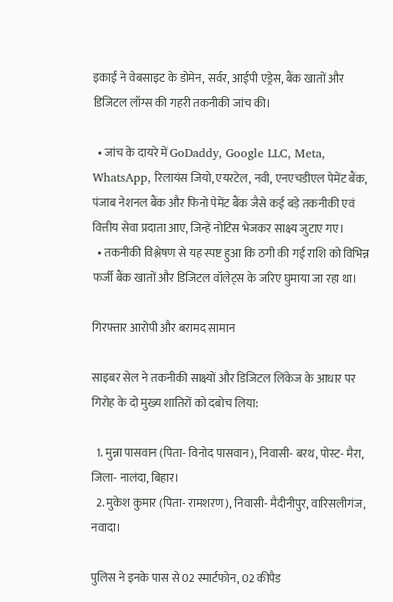इकाई ने वेबसाइट के डोमेन, सर्वर, आईपी एड्रेस, बैंक खातों और डिजिटल लॉग्स की गहरी तकनीकी जांच की।

  • जांच के दायरे में GoDaddy, Google LLC, Meta, WhatsApp, रिलायंस जियो, एयरटेल, नवी, एनएचडीएल पेमेंट बैंक, पंजाब नेशनल बैंक और फिनो पेमेंट बैंक जैसे कई बड़े तकनीकी एवं वित्तीय सेवा प्रदाता आए, जिन्हें नोटिस भेजकर साक्ष्य जुटाए गए।
  • तकनीकी विश्लेषण से यह स्पष्ट हुआ कि ठगी की गई राशि को विभिन्न फर्जी बैंक खातों और डिजिटल वॉलेट्स के जरिए घुमाया जा रहा था।

गिरफ्तार आरोपी और बरामद सामान

साइबर सेल ने तकनीकी साक्ष्यों और डिजिटल लिंकेज के आधार पर गिरोह के दो मुख्य शातिरों को दबोच लिया:

  1. मुन्ना पासवान (पिता- विनोद पासवान), निवासी- बरथ, पोस्ट- मैरा, जिला- नालंदा, बिहार।
  2. मुकेश कुमार (पिता- रामशरण), निवासी- मैदीनीपुर, वारिसलीगंज, नवादा।

पुलिस ने इनके पास से 02 स्मार्टफोन, 02 कीपैड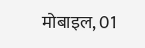मोबाइल, 01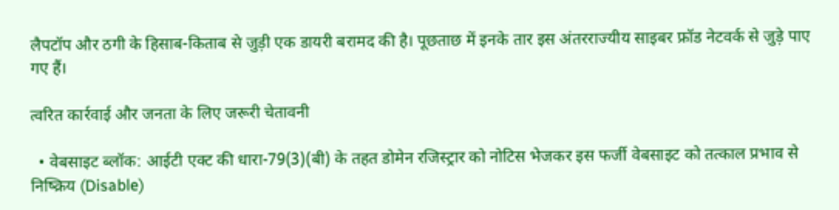लैपटॉप और ठगी के हिसाब-किताब से जुड़ी एक डायरी बरामद की है। पूछताछ में इनके तार इस अंतरराज्यीय साइबर फ्रॉड नेटवर्क से जुड़े पाए गए हैं।

त्वरित कार्रवाई और जनता के लिए जरूरी चेतावनी

  • वेबसाइट ब्लॉक: आईटी एक्ट की धारा-79(3)(बी) के तहत डोमेन रजिस्ट्रार को नोटिस भेजकर इस फर्जी वेबसाइट को तत्काल प्रभाव से निष्क्रिय (Disable)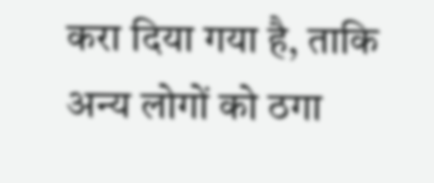करा दिया गया है, ताकि अन्य लोगों को ठगा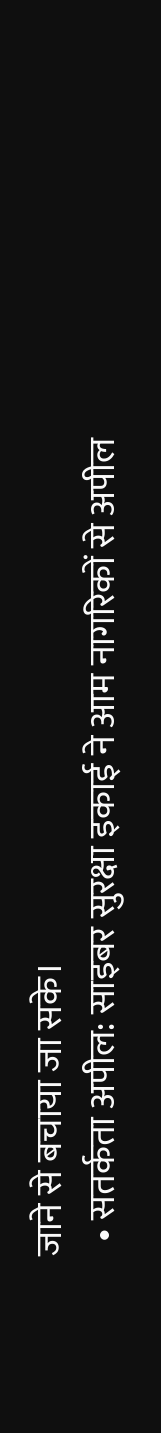जाने से बचाया जा सके।
  • सतर्कता अपील: साइबर सुरक्षा इकाई ने आम नागरिकों से अपील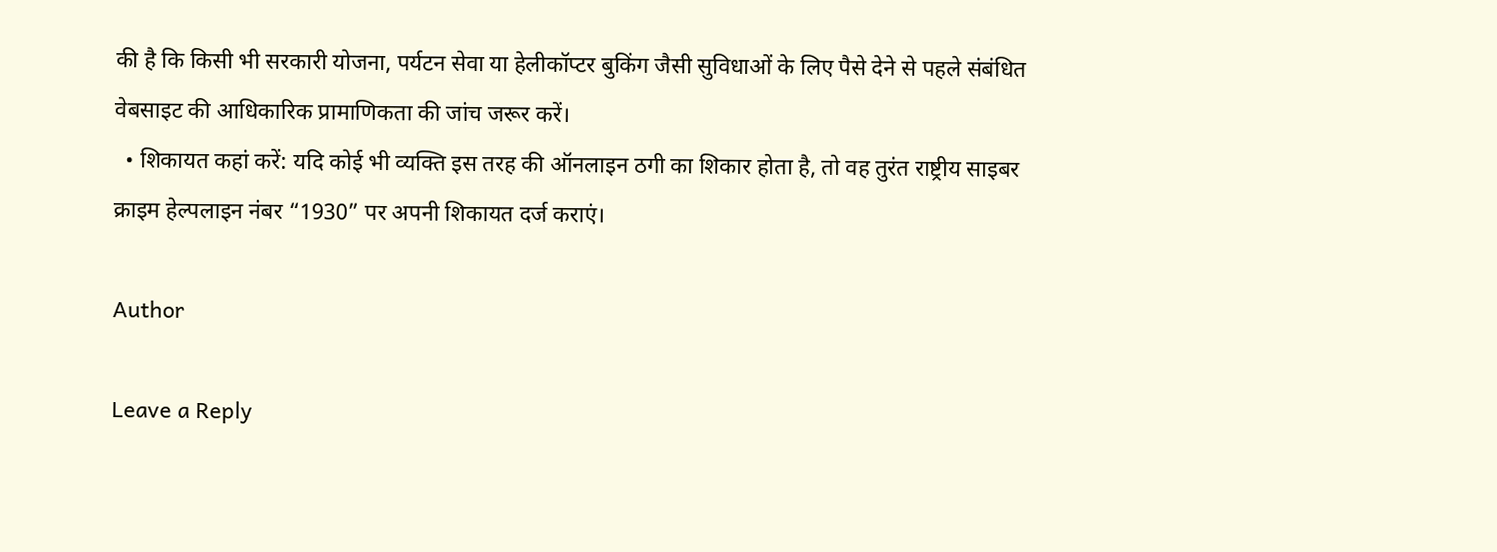की है कि किसी भी सरकारी योजना, पर्यटन सेवा या हेलीकॉप्टर बुकिंग जैसी सुविधाओं के लिए पैसे देने से पहले संबंधित वेबसाइट की आधिकारिक प्रामाणिकता की जांच जरूर करें।
  • शिकायत कहां करें: यदि कोई भी व्यक्ति इस तरह की ऑनलाइन ठगी का शिकार होता है, तो वह तुरंत राष्ट्रीय साइबर क्राइम हेल्पलाइन नंबर “1930” पर अपनी शिकायत दर्ज कराएं।

Author

Leave a Reply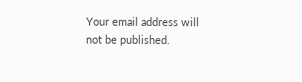Your email address will not be published.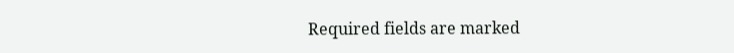Required fields are marked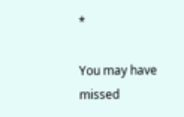*

You may have missed